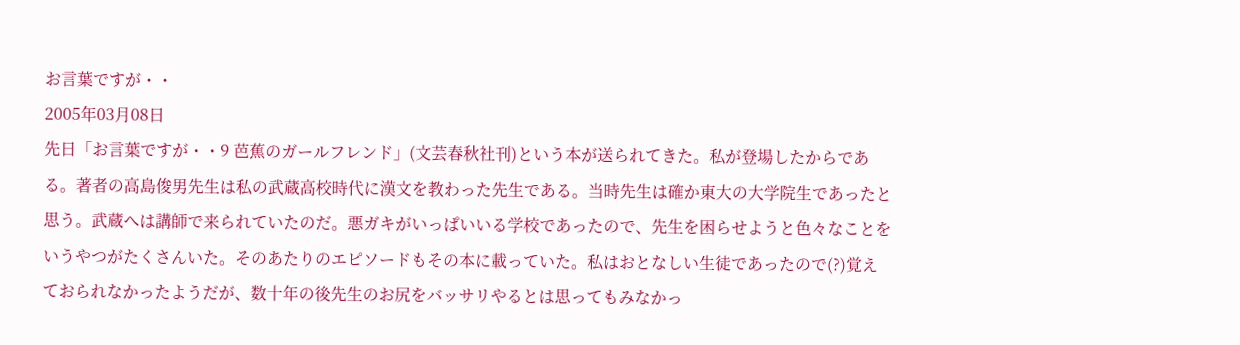お言葉ですが・・
2005年03月08日
先日「お言葉ですが・・9 芭蕉のガールフレンド」(文芸春秋社刊)という本が送られてきた。私が登場したからである。著者の高島俊男先生は私の武蔵高校時代に漢文を教わった先生である。当時先生は確か東大の大学院生であったと思う。武蔵へは講師で来られていたのだ。悪ガキがいっぱいいる学校であったので、先生を困らせようと色々なことをいうやつがたくさんいた。そのあたりのエピソードもその本に載っていた。私はおとなしい生徒であったので(?)覚えておられなかったようだが、数十年の後先生のお尻をバッサリやるとは思ってもみなかっ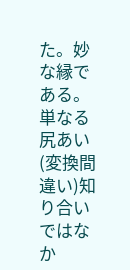た。妙な縁である。単なる尻あい(変換間違い)知り合いではなか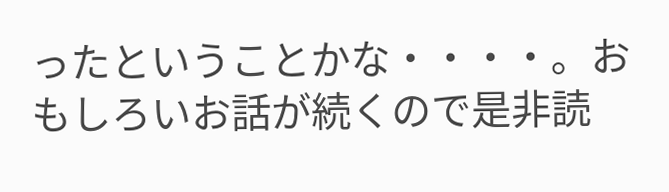ったということかな・・・・。おもしろいお話が続くので是非読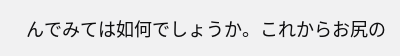んでみては如何でしょうか。これからお尻の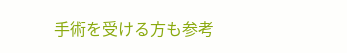手術を受ける方も参考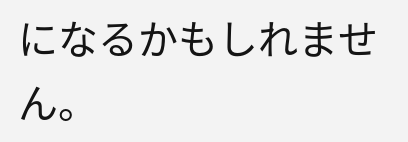になるかもしれません。